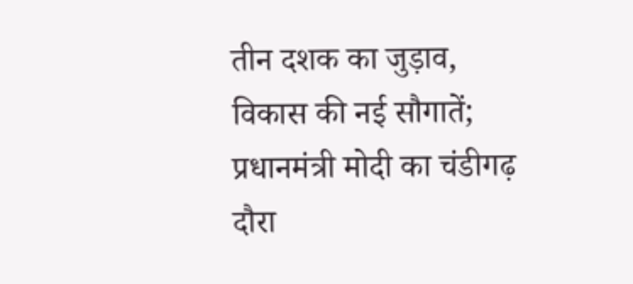तीन दशक का जुड़ाव, विकास की नई सौगातें; प्रधानमंत्री मोदी का चंडीगढ़ दौरा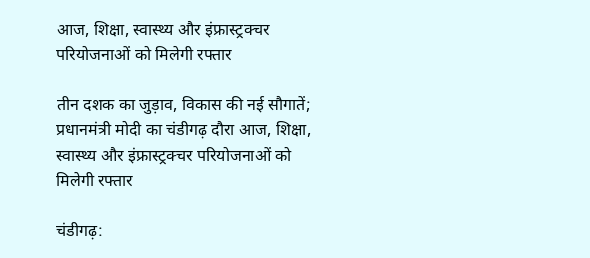आज, शिक्षा, स्वास्थ्य और इंफ्रास्ट्रक्चर परियोजनाओं को मिलेगी रफ्तार

तीन दशक का जुड़ाव, विकास की नई सौगातें; प्रधानमंत्री मोदी का चंडीगढ़ दौरा आज, शिक्षा, स्वास्थ्य और इंफ्रास्ट्रक्चर परियोजनाओं को मिलेगी रफ्तार

चंडीगढ़: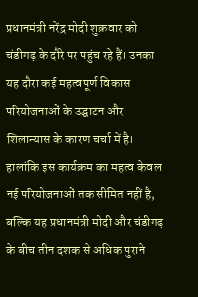प्रधानमंत्री नरेंद्र मोदी शुक्रवार को चंडीगढ़ के दौरे पर पहुंच रहे हैं। उनका यह दौरा कई महत्वपूर्ण विकास परियोजनाओं के उद्घाटन और शिलान्यास के कारण चर्चा में है। हालांकि इस कार्यक्रम का महत्व केवल नई परियोजनाओं तक सीमित नहीं है, बल्कि यह प्रधानमंत्री मोदी और चंडीगढ़ के बीच तीन दशक से अधिक पुराने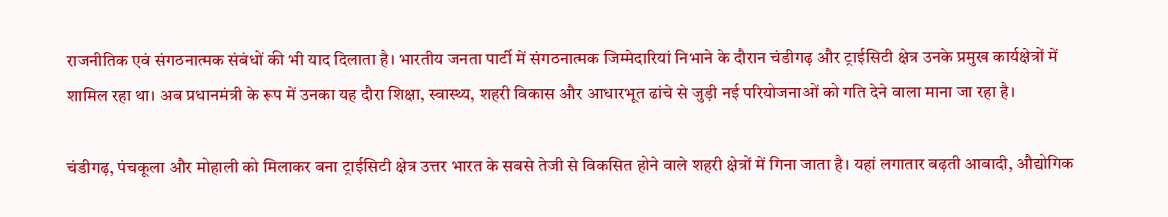राजनीतिक एवं संगठनात्मक संबंधों की भी याद दिलाता है। भारतीय जनता पार्टी में संगठनात्मक जिम्मेदारियां निभाने के दौरान चंडीगढ़ और ट्राईसिटी क्षेत्र उनके प्रमुख कार्यक्षेत्रों में शामिल रहा था। अब प्रधानमंत्री के रूप में उनका यह दौरा शिक्षा, स्वास्थ्य, शहरी विकास और आधारभूत ढांचे से जुड़ी नई परियोजनाओं को गति देने वाला माना जा रहा है।

चंडीगढ़, पंचकूला और मोहाली को मिलाकर बना ट्राईसिटी क्षेत्र उत्तर भारत के सबसे तेजी से विकसित होने वाले शहरी क्षेत्रों में गिना जाता है। यहां लगातार बढ़ती आबादी, औद्योगिक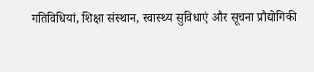गतिविधियां, शिक्षा संस्थान, स्वास्थ्य सुविधाएं और सूचना प्रौद्योगिकी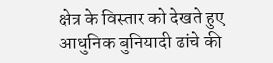क्षेत्र के विस्तार को देखते हुए आधुनिक बुनियादी ढांचे की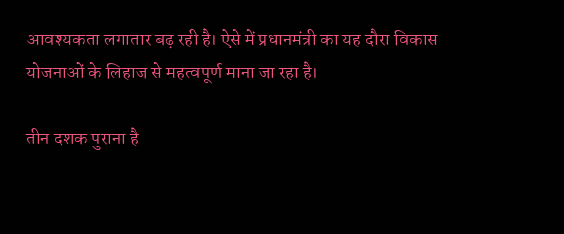आवश्यकता लगातार बढ़ रही है। ऐसे में प्रधानमंत्री का यह दौरा विकास योजनाओं के लिहाज से महत्वपूर्ण माना जा रहा है।

तीन दशक पुराना है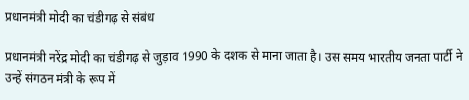प्रधानमंत्री मोदी का चंडीगढ़ से संबंध

प्रधानमंत्री नरेंद्र मोदी का चंडीगढ़ से जुड़ाव 1990 के दशक से माना जाता है। उस समय भारतीय जनता पार्टी ने उन्हें संगठन मंत्री के रूप में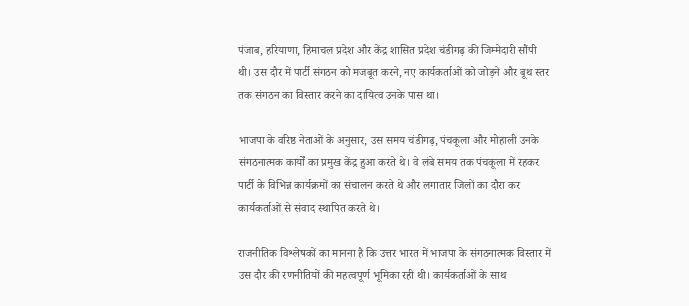पंजाब, हरियाणा, हिमाचल प्रदेश और केंद्र शासित प्रदेश चंडीगढ़ की जिम्मेदारी सौंपी थी। उस दौर में पार्टी संगठन को मजबूत करने, नए कार्यकर्ताओं को जोड़ने और बूथ स्तर तक संगठन का विस्तार करने का दायित्व उनके पास था।

भाजपा के वरिष्ठ नेताओं के अनुसार, उस समय चंडीगढ़, पंचकूला और मोहाली उनके संगठनात्मक कार्यों का प्रमुख केंद्र हुआ करते थे। वे लंबे समय तक पंचकूला में रहकर पार्टी के विभिन्न कार्यक्रमों का संचालन करते थे और लगातार जिलों का दौरा कर कार्यकर्ताओं से संवाद स्थापित करते थे।

राजनीतिक विश्लेषकों का मानना है कि उत्तर भारत में भाजपा के संगठनात्मक विस्तार में उस दौर की रणनीतियों की महत्वपूर्ण भूमिका रही थी। कार्यकर्ताओं के साथ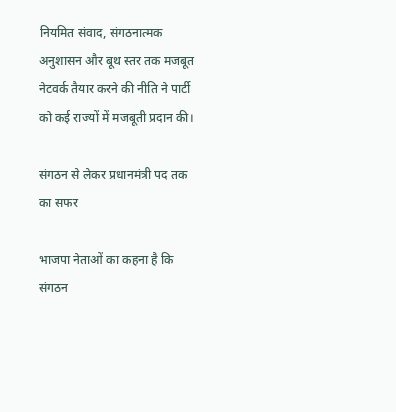नियमित संवाद, संगठनात्मक अनुशासन और बूथ स्तर तक मजबूत नेटवर्क तैयार करने की नीति ने पार्टी को कई राज्यों में मजबूती प्रदान की।

संगठन से लेकर प्रधानमंत्री पद तक का सफर

भाजपा नेताओं का कहना है कि संगठन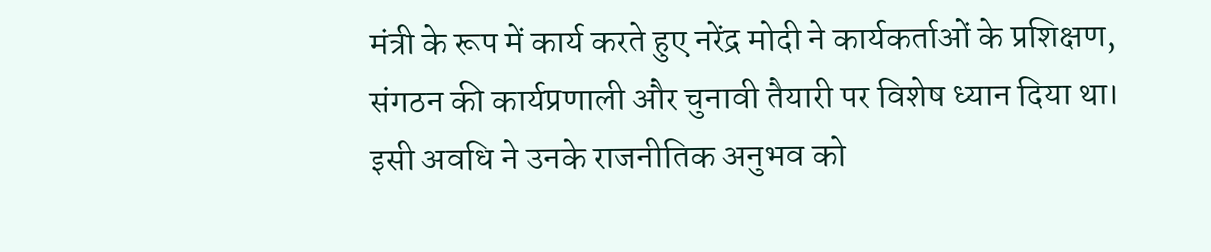मंत्री के रूप में कार्य करते हुए नरेंद्र मोदी ने कार्यकर्ताओं के प्रशिक्षण, संगठन की कार्यप्रणाली और चुनावी तैयारी पर विशेष ध्यान दिया था। इसी अवधि ने उनके राजनीतिक अनुभव को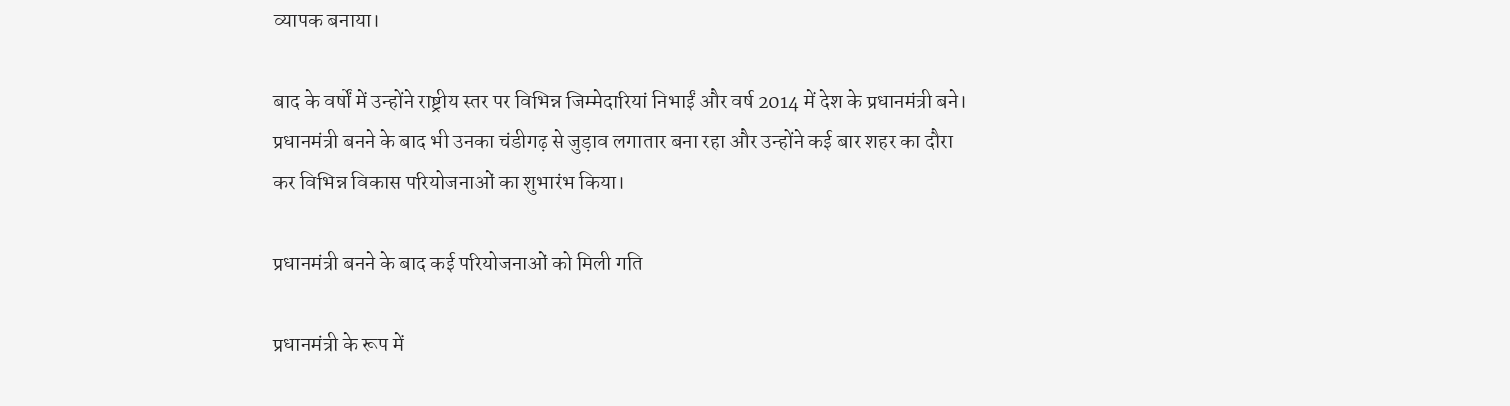व्यापक बनाया।

बाद के वर्षों में उन्होंने राष्ट्रीय स्तर पर विभिन्न जिम्मेदारियां निभाईं और वर्ष 2014 में देश के प्रधानमंत्री बने। प्रधानमंत्री बनने के बाद भी उनका चंडीगढ़ से जुड़ाव लगातार बना रहा और उन्होंने कई बार शहर का दौरा कर विभिन्न विकास परियोजनाओं का शुभारंभ किया।

प्रधानमंत्री बनने के बाद कई परियोजनाओं को मिली गति

प्रधानमंत्री के रूप में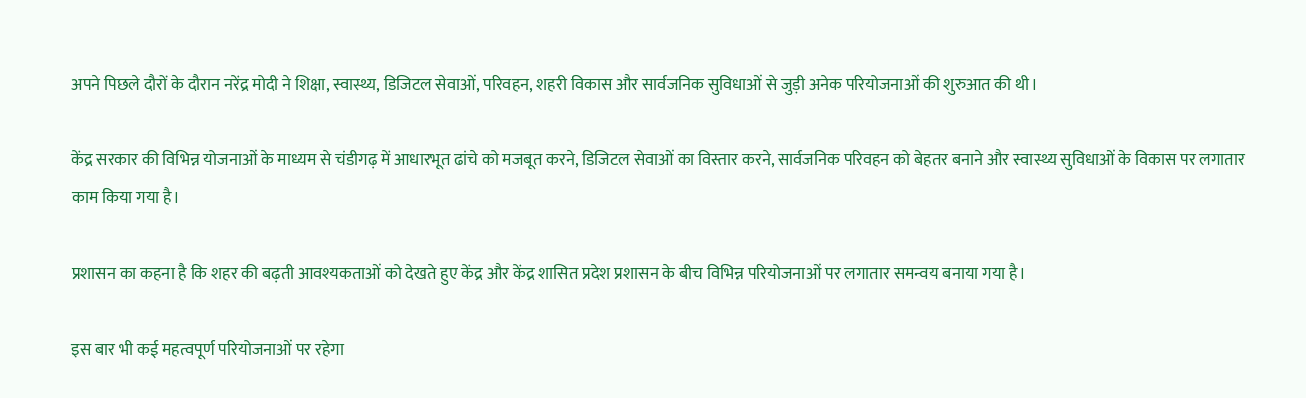अपने पिछले दौरों के दौरान नरेंद्र मोदी ने शिक्षा, स्वास्थ्य, डिजिटल सेवाओं, परिवहन, शहरी विकास और सार्वजनिक सुविधाओं से जुड़ी अनेक परियोजनाओं की शुरुआत की थी।

केंद्र सरकार की विभिन्न योजनाओं के माध्यम से चंडीगढ़ में आधारभूत ढांचे को मजबूत करने, डिजिटल सेवाओं का विस्तार करने, सार्वजनिक परिवहन को बेहतर बनाने और स्वास्थ्य सुविधाओं के विकास पर लगातार काम किया गया है।

प्रशासन का कहना है कि शहर की बढ़ती आवश्यकताओं को देखते हुए केंद्र और केंद्र शासित प्रदेश प्रशासन के बीच विभिन्न परियोजनाओं पर लगातार समन्वय बनाया गया है।

इस बार भी कई महत्वपूर्ण परियोजनाओं पर रहेगा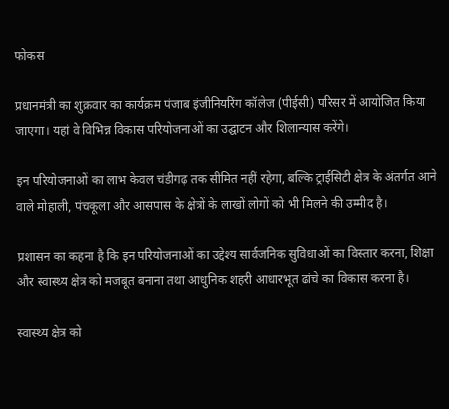फोकस

प्रधानमंत्री का शुक्रवार का कार्यक्रम पंजाब इंजीनियरिंग कॉलेज (पीईसी) परिसर में आयोजित किया जाएगा। यहां वे विभिन्न विकास परियोजनाओं का उद्घाटन और शिलान्यास करेंगे।

इन परियोजनाओं का लाभ केवल चंडीगढ़ तक सीमित नहीं रहेगा, बल्कि ट्राईसिटी क्षेत्र के अंतर्गत आने वाले मोहाली, पंचकूला और आसपास के क्षेत्रों के लाखों लोगों को भी मिलने की उम्मीद है।

प्रशासन का कहना है कि इन परियोजनाओं का उद्देश्य सार्वजनिक सुविधाओं का विस्तार करना, शिक्षा और स्वास्थ्य क्षेत्र को मजबूत बनाना तथा आधुनिक शहरी आधारभूत ढांचे का विकास करना है।

स्वास्थ्य क्षेत्र को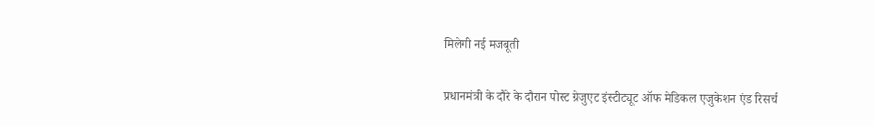मिलेगी नई मजबूती

प्रधानमंत्री के दौरे के दौरान पोस्ट ग्रेजुएट इंस्टीट्यूट ऑफ मेडिकल एजुकेशन एंड रिसर्च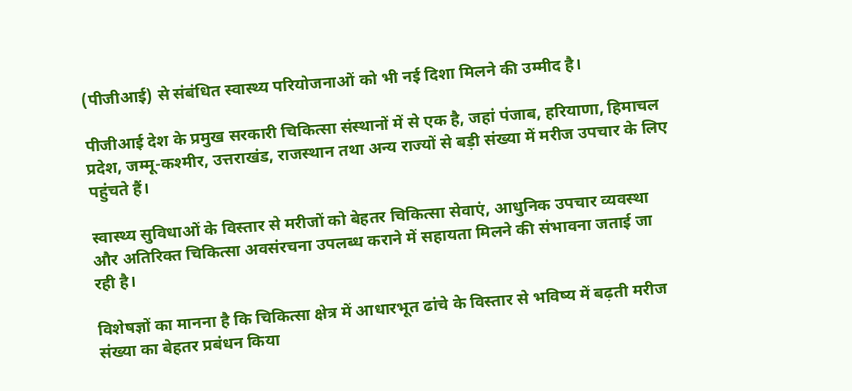(पीजीआई) से संबंधित स्वास्थ्य परियोजनाओं को भी नई दिशा मिलने की उम्मीद है।

पीजीआई देश के प्रमुख सरकारी चिकित्सा संस्थानों में से एक है, जहां पंजाब, हरियाणा, हिमाचल प्रदेश, जम्मू-कश्मीर, उत्तराखंड, राजस्थान तथा अन्य राज्यों से बड़ी संख्या में मरीज उपचार के लिए पहुंचते हैं।

स्वास्थ्य सुविधाओं के विस्तार से मरीजों को बेहतर चिकित्सा सेवाएं, आधुनिक उपचार व्यवस्था और अतिरिक्त चिकित्सा अवसंरचना उपलब्ध कराने में सहायता मिलने की संभावना जताई जा रही है।

विशेषज्ञों का मानना है कि चिकित्सा क्षेत्र में आधारभूत ढांचे के विस्तार से भविष्य में बढ़ती मरीज संख्या का बेहतर प्रबंधन किया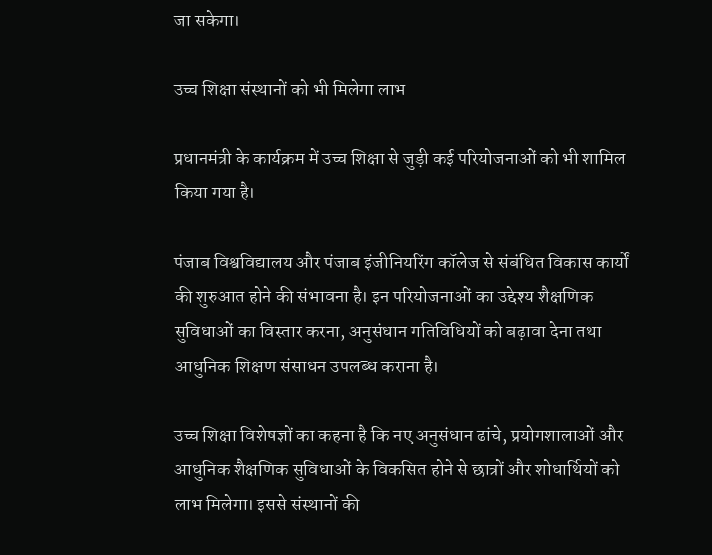जा सकेगा।

उच्च शिक्षा संस्थानों को भी मिलेगा लाभ

प्रधानमंत्री के कार्यक्रम में उच्च शिक्षा से जुड़ी कई परियोजनाओं को भी शामिल किया गया है।

पंजाब विश्वविद्यालय और पंजाब इंजीनियरिंग कॉलेज से संबंधित विकास कार्यों की शुरुआत होने की संभावना है। इन परियोजनाओं का उद्देश्य शैक्षणिक सुविधाओं का विस्तार करना, अनुसंधान गतिविधियों को बढ़ावा देना तथा आधुनिक शिक्षण संसाधन उपलब्ध कराना है।

उच्च शिक्षा विशेषज्ञों का कहना है कि नए अनुसंधान ढांचे, प्रयोगशालाओं और आधुनिक शैक्षणिक सुविधाओं के विकसित होने से छात्रों और शोधार्थियों को लाभ मिलेगा। इससे संस्थानों की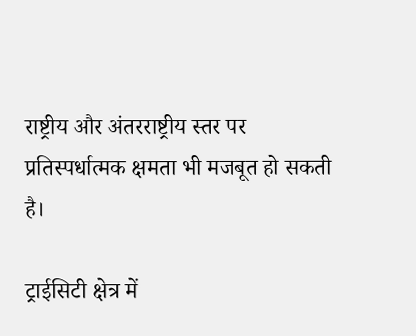राष्ट्रीय और अंतरराष्ट्रीय स्तर पर प्रतिस्पर्धात्मक क्षमता भी मजबूत हो सकती है।

ट्राईसिटी क्षेत्र में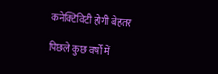कनेक्टिविटी होगी बेहतर

पिछले कुछ वर्षों में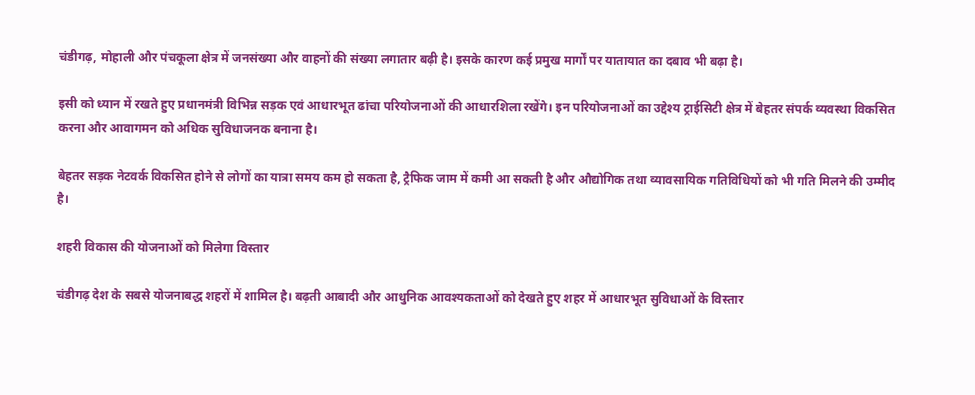चंडीगढ़, मोहाली और पंचकूला क्षेत्र में जनसंख्या और वाहनों की संख्या लगातार बढ़ी है। इसके कारण कई प्रमुख मार्गों पर यातायात का दबाव भी बढ़ा है।

इसी को ध्यान में रखते हुए प्रधानमंत्री विभिन्न सड़क एवं आधारभूत ढांचा परियोजनाओं की आधारशिला रखेंगे। इन परियोजनाओं का उद्देश्य ट्राईसिटी क्षेत्र में बेहतर संपर्क व्यवस्था विकसित करना और आवागमन को अधिक सुविधाजनक बनाना है।

बेहतर सड़क नेटवर्क विकसित होने से लोगों का यात्रा समय कम हो सकता है, ट्रैफिक जाम में कमी आ सकती है और औद्योगिक तथा व्यावसायिक गतिविधियों को भी गति मिलने की उम्मीद है।

शहरी विकास की योजनाओं को मिलेगा विस्तार

चंडीगढ़ देश के सबसे योजनाबद्ध शहरों में शामिल है। बढ़ती आबादी और आधुनिक आवश्यकताओं को देखते हुए शहर में आधारभूत सुविधाओं के विस्तार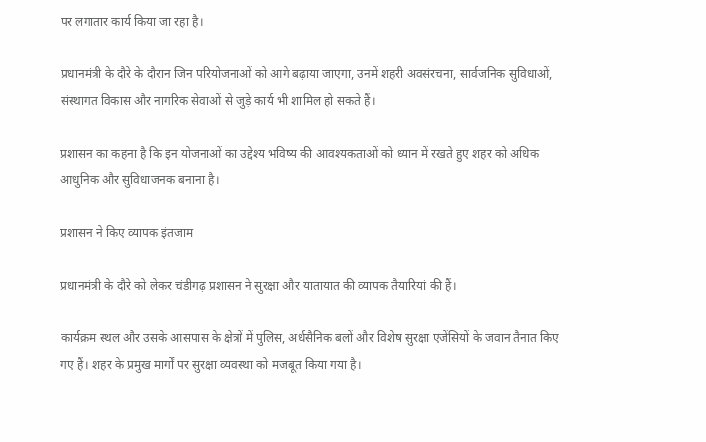पर लगातार कार्य किया जा रहा है।

प्रधानमंत्री के दौरे के दौरान जिन परियोजनाओं को आगे बढ़ाया जाएगा, उनमें शहरी अवसंरचना, सार्वजनिक सुविधाओं, संस्थागत विकास और नागरिक सेवाओं से जुड़े कार्य भी शामिल हो सकते हैं।

प्रशासन का कहना है कि इन योजनाओं का उद्देश्य भविष्य की आवश्यकताओं को ध्यान में रखते हुए शहर को अधिक आधुनिक और सुविधाजनक बनाना है।

प्रशासन ने किए व्यापक इंतजाम

प्रधानमंत्री के दौरे को लेकर चंडीगढ़ प्रशासन ने सुरक्षा और यातायात की व्यापक तैयारियां की हैं।

कार्यक्रम स्थल और उसके आसपास के क्षेत्रों में पुलिस, अर्धसैनिक बलों और विशेष सुरक्षा एजेंसियों के जवान तैनात किए गए हैं। शहर के प्रमुख मार्गों पर सुरक्षा व्यवस्था को मजबूत किया गया है।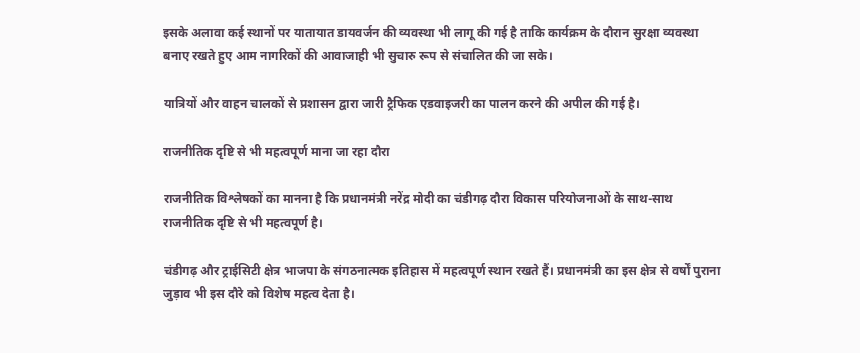इसके अलावा कई स्थानों पर यातायात डायवर्जन की व्यवस्था भी लागू की गई है ताकि कार्यक्रम के दौरान सुरक्षा व्यवस्था बनाए रखते हुए आम नागरिकों की आवाजाही भी सुचारु रूप से संचालित की जा सके।

यात्रियों और वाहन चालकों से प्रशासन द्वारा जारी ट्रैफिक एडवाइजरी का पालन करने की अपील की गई है।

राजनीतिक दृष्टि से भी महत्वपूर्ण माना जा रहा दौरा

राजनीतिक विश्लेषकों का मानना है कि प्रधानमंत्री नरेंद्र मोदी का चंडीगढ़ दौरा विकास परियोजनाओं के साथ-साथ राजनीतिक दृष्टि से भी महत्वपूर्ण है।

चंडीगढ़ और ट्राईसिटी क्षेत्र भाजपा के संगठनात्मक इतिहास में महत्वपूर्ण स्थान रखते हैं। प्रधानमंत्री का इस क्षेत्र से वर्षों पुराना जुड़ाव भी इस दौरे को विशेष महत्व देता है।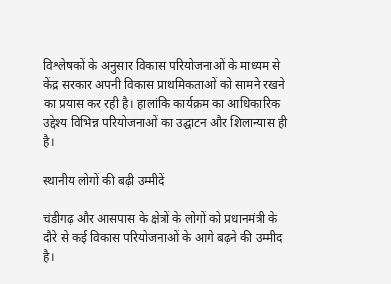विश्लेषकों के अनुसार विकास परियोजनाओं के माध्यम से केंद्र सरकार अपनी विकास प्राथमिकताओं को सामने रखने का प्रयास कर रही है। हालांकि कार्यक्रम का आधिकारिक उद्देश्य विभिन्न परियोजनाओं का उद्घाटन और शिलान्यास ही है।

स्थानीय लोगों की बढ़ी उम्मीदें

चंडीगढ़ और आसपास के क्षेत्रों के लोगों को प्रधानमंत्री के दौरे से कई विकास परियोजनाओं के आगे बढ़ने की उम्मीद है।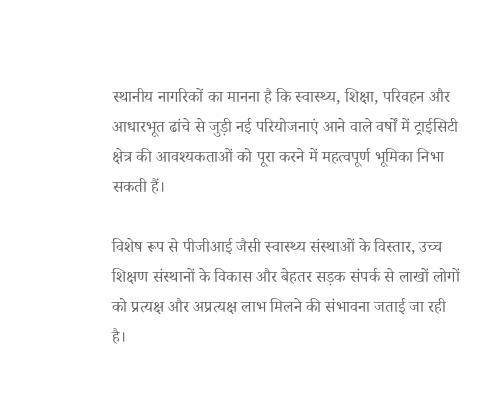स्थानीय नागरिकों का मानना है कि स्वास्थ्य, शिक्षा, परिवहन और आधारभूत ढांचे से जुड़ी नई परियोजनाएं आने वाले वर्षों में ट्राईसिटी क्षेत्र की आवश्यकताओं को पूरा करने में महत्वपूर्ण भूमिका निभा सकती हैं।

विशेष रूप से पीजीआई जैसी स्वास्थ्य संस्थाओं के विस्तार, उच्च शिक्षण संस्थानों के विकास और बेहतर सड़क संपर्क से लाखों लोगों को प्रत्यक्ष और अप्रत्यक्ष लाभ मिलने की संभावना जताई जा रही है।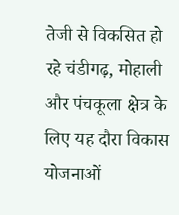तेजी से विकसित हो रहे चंडीगढ़, मोहाली और पंचकूला क्षेत्र के लिए यह दौरा विकास योजनाओं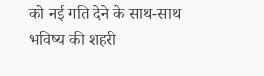को नई गति देने के साथ-साथ भविष्य की शहरी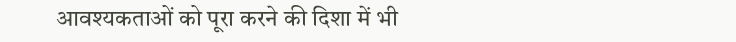आवश्यकताओं को पूरा करने की दिशा में भी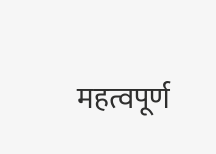महत्वपूर्ण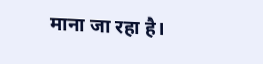माना जा रहा है।